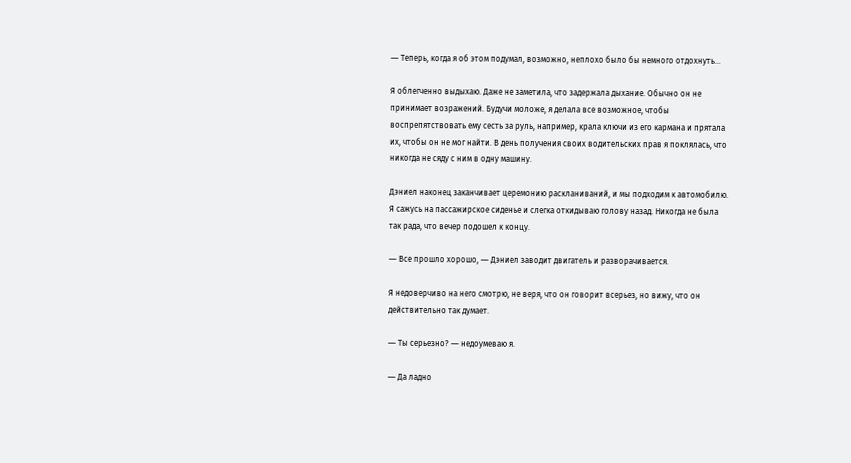― Теперь, когда я об этом подумал, возможно, неплохо было бы немного отдохнуть...

Я облегченно выдыхаю. Даже не заметила, что задержала дыхание. Обычно он не принимает возражений. Будучи моложе, я делала все возможное, чтобы воспрепятствовать ему сесть за руль, например, крала ключи из его кармана и прятала их, чтобы он не мог найти. В день получения своих водительских прав я поклялась, что никогда не сяду с ним в одну машину.

Дэниел наконец заканчивает церемонию раскланиваний, и мы подходим к автомобилю. Я сажусь на пассажирское сиденье и слегка откидываю голову назад. Никогда не была так рада, что вечер подошел к концу.

― Все прошло хорошо, ― Дэниел заводит двигатель и разворачивается.

Я недоверчиво на него смотрю, не веря, что он говорит всерьез, но вижу, что он действительно так думает.

― Ты серьезно? ― недоумеваю я.

― Да ладно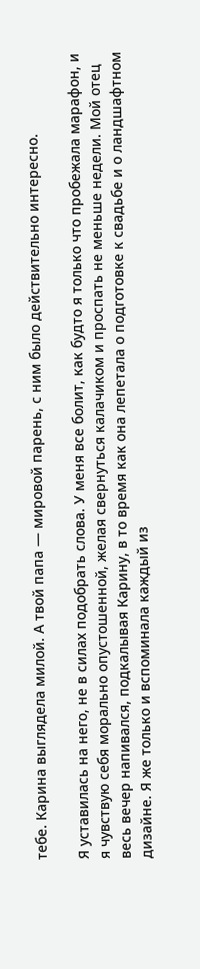тебе. Карина выглядела милой. А твой папа ― мировой парень, с ним было действительно интересно.

Я уставилась на него, не в силах подобрать слова. У меня все болит, как будто я только что пробежала марафон, и я чувствую себя морально опустошенной, желая свернуться калачиком и проспать не меньше недели. Мой отец весь вечер напивался, подкалывая Карину, в то время как она лепетала о подготовке к свадьбе и о ландшафтном дизайне. Я же только и вспоминала каждый из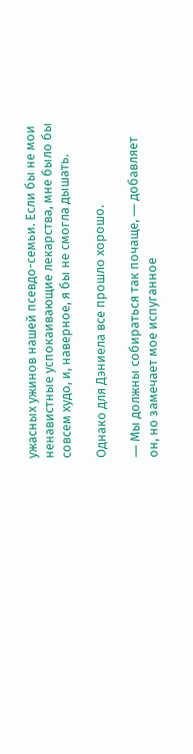ужасных ужинов нашей псевдо-семьи. Если бы не мои ненавистные успокаивающие лекарства, мне было бы совсем худо, и, наверное, я бы не смогла дышать.

Однако для Дэниела все прошло хорошо.

― Мы должны собираться так почаще, ― добавляет он, но замечает мое испуганное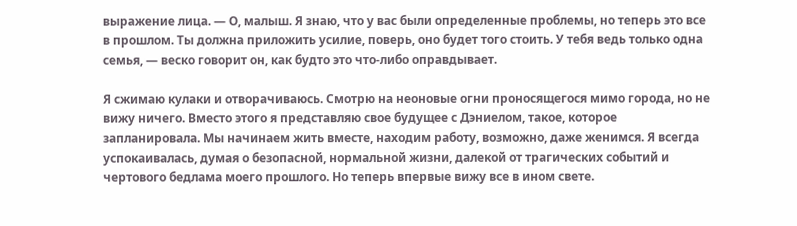выражение лица. ― О, малыш. Я знаю, что у вас были определенные проблемы, но теперь это все в прошлом. Ты должна приложить усилие, поверь, оно будет того стоить. У тебя ведь только одна семья, ― веско говорит он, как будто это что-либо оправдывает.

Я сжимаю кулаки и отворачиваюсь. Смотрю на неоновые огни проносящегося мимо города, но не вижу ничего. Вместо этого я представляю свое будущее с Дэниелом, такое, которое запланировала. Мы начинаем жить вместе, находим работу, возможно, даже женимся. Я всегда успокаивалась, думая о безопасной, нормальной жизни, далекой от трагических событий и чертового бедлама моего прошлого. Но теперь впервые вижу все в ином свете.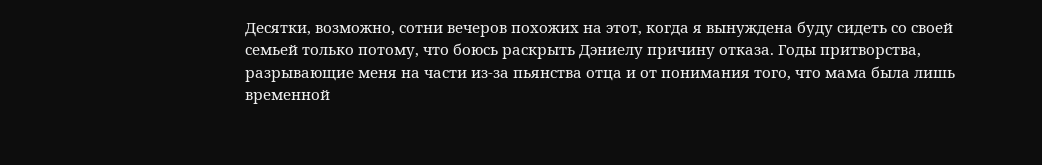Десятки, возможно, сотни вечеров похожих на этот, когда я вынуждена буду сидеть со своей семьей только потому, что боюсь раскрыть Дэниелу причину отказа. Годы притворства, разрывающие меня на части из-за пьянства отца и от понимания того, что мама была лишь временной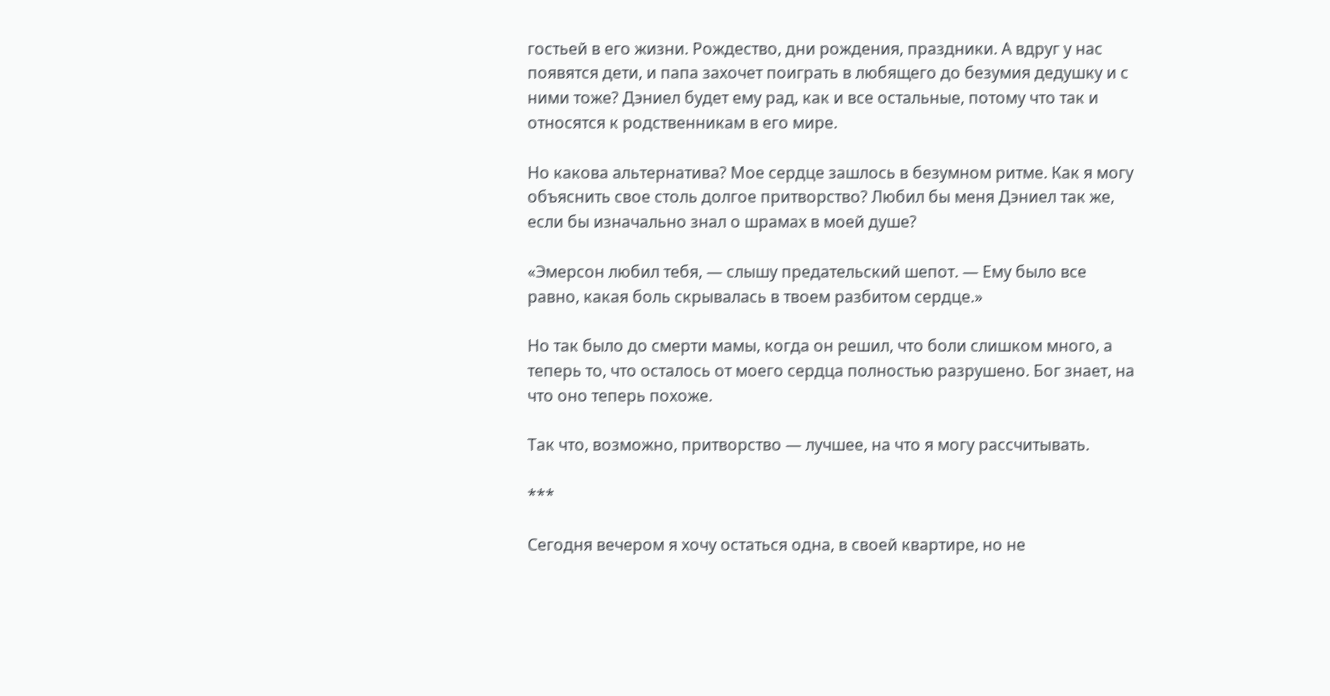гостьей в его жизни. Рождество, дни рождения, праздники. А вдруг у нас появятся дети, и папа захочет поиграть в любящего до безумия дедушку и с ними тоже? Дэниел будет ему рад, как и все остальные, потому что так и относятся к родственникам в его мире.

Но какова альтернатива? Мое сердце зашлось в безумном ритме. Как я могу объяснить свое столь долгое притворство? Любил бы меня Дэниел так же, если бы изначально знал о шрамах в моей душе?

«Эмерсон любил тебя, ― слышу предательский шепот. ― Ему было все равно, какая боль скрывалась в твоем разбитом сердце.»

Но так было до смерти мамы, когда он решил, что боли слишком много, а теперь то, что осталось от моего сердца полностью разрушено. Бог знает, на что оно теперь похоже.

Так что, возможно, притворство ― лучшее, на что я могу рассчитывать.

***

Сегодня вечером я хочу остаться одна, в своей квартире, но не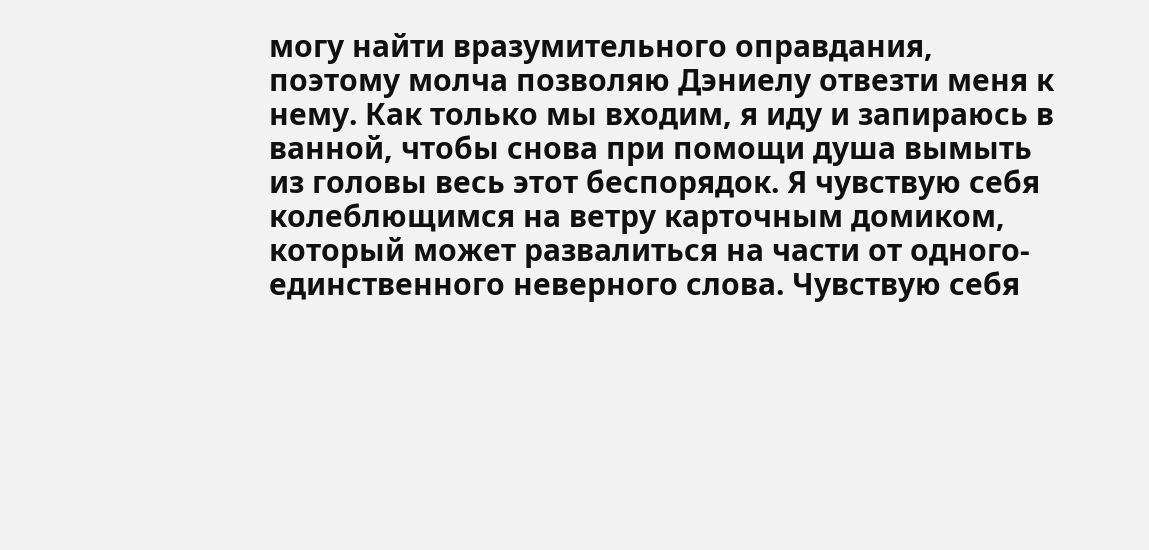могу найти вразумительного оправдания, поэтому молча позволяю Дэниелу отвезти меня к нему. Как только мы входим, я иду и запираюсь в ванной, чтобы снова при помощи душа вымыть из головы весь этот беспорядок. Я чувствую себя колеблющимся на ветру карточным домиком, который может развалиться на части от одного-единственного неверного слова. Чувствую себя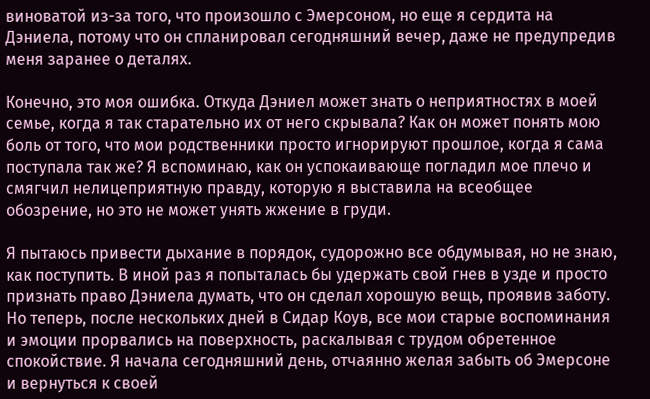виноватой из-за того, что произошло с Эмерсоном, но еще я сердита на Дэниела, потому что он спланировал сегодняшний вечер, даже не предупредив меня заранее о деталях.

Конечно, это моя ошибка. Откуда Дэниел может знать о неприятностях в моей семье, когда я так старательно их от него скрывала? Как он может понять мою боль от того, что мои родственники просто игнорируют прошлое, когда я сама поступала так же? Я вспоминаю, как он успокаивающе погладил мое плечо и смягчил нелицеприятную правду, которую я выставила на всеобщее обозрение, но это не может унять жжение в груди.

Я пытаюсь привести дыхание в порядок, судорожно все обдумывая, но не знаю, как поступить. В иной раз я попыталась бы удержать свой гнев в узде и просто признать право Дэниела думать, что он сделал хорошую вещь, проявив заботу. Но теперь, после нескольких дней в Сидар Коув, все мои старые воспоминания и эмоции прорвались на поверхность, раскалывая с трудом обретенное спокойствие. Я начала сегодняшний день, отчаянно желая забыть об Эмерсоне и вернуться к своей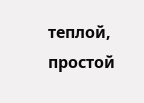теплой, простой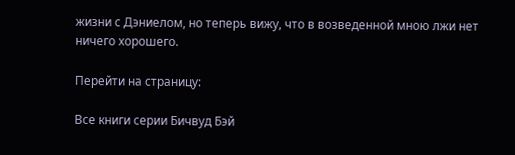жизни с Дэниелом, но теперь вижу, что в возведенной мною лжи нет ничего хорошего.

Перейти на страницу:

Все книги серии Бичвуд Бэй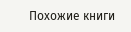Похожие книги